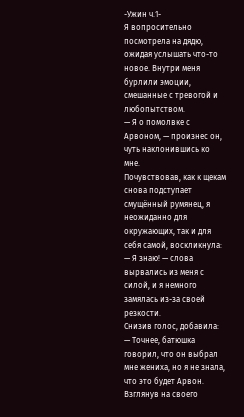-Ужин ч.1-
Я вопросительно посмотрела на дядю, ожидая услышать что-то новое. Внутри меня бурлили эмоции, смешанные с тревогой и любопытством.
— Я о помолвке с Арвоном, — произнес он, чуть наклонившись ко мне.
Почувствовав, как к щекам снова подступает смущённый румянец, я неожиданно для окружающих, так и для себя самой, воскликнула:
— Я знаю! — слова вырвались из меня с силой, и я немного замялась из-за своей резкости.
Снизив голос, добавила:
— Точнее, батюшка говорил, что он выбрал мне жениха, но я не знала, что это будет Арвон.
Взглянув на своего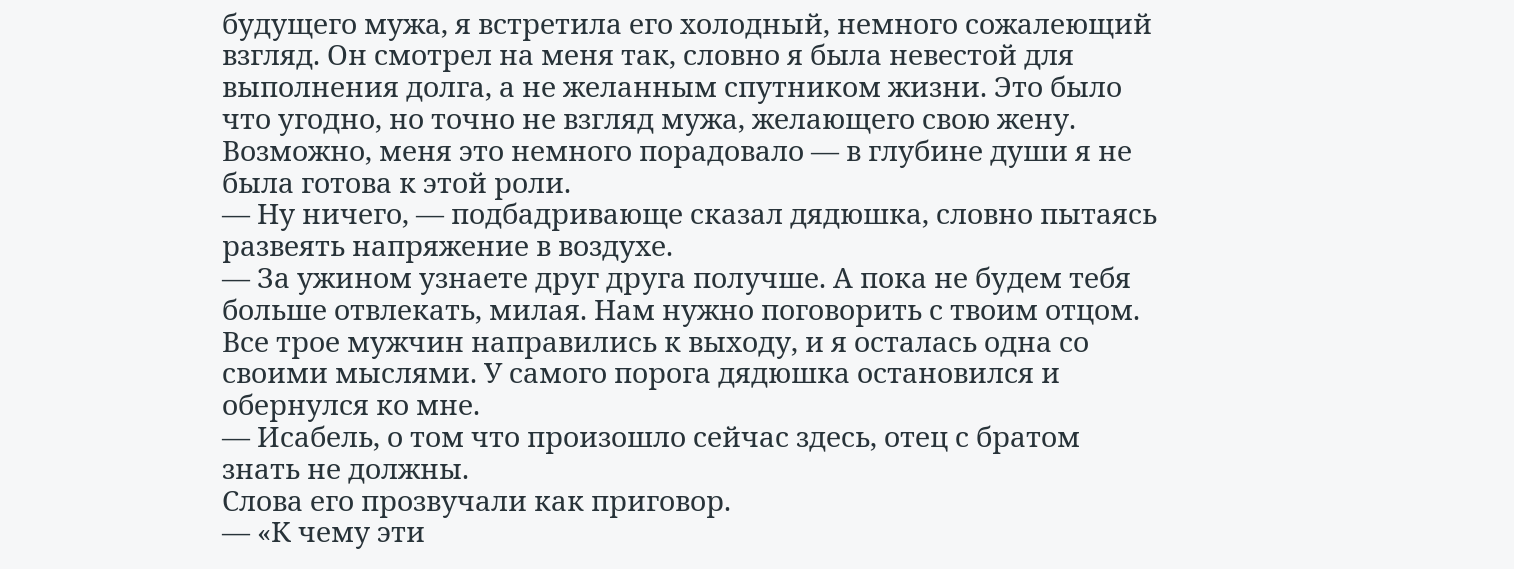будущего мужа, я встретила его холодный, немного сожалеющий взгляд. Он смотрел на меня так, словно я была невестой для выполнения долга, а не желанным спутником жизни. Это было что угодно, но точно не взгляд мужа, желающего свою жену. Возможно, меня это немного порадовало — в глубине души я не была готова к этой роли.
— Ну ничего, — подбадривающе сказал дядюшка, словно пытаясь развеять напряжение в воздухе.
— За ужином узнаете друг друга получше. А пока не будем тебя больше отвлекать, милая. Нам нужно поговорить с твоим отцом.
Все трое мужчин направились к выходу, и я осталась одна со своими мыслями. У самого порога дядюшка остановился и обернулся ко мне.
— Исабель, о том что произошло сейчас здесь, отец с братом знать не должны.
Слова его прозвучали как приговор.
— «К чему эти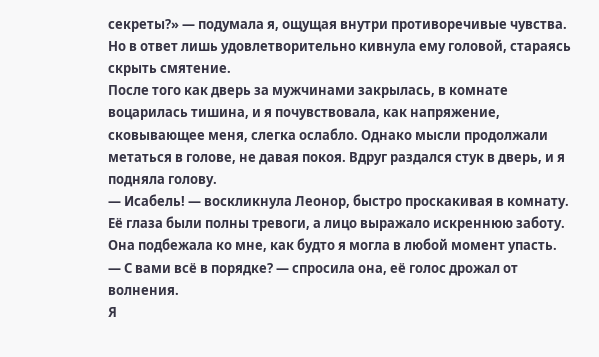секреты?» — подумала я, ощущая внутри противоречивые чувства.
Но в ответ лишь удовлетворительно кивнула ему головой, стараясь скрыть смятение.
После того как дверь за мужчинами закрылась, в комнате воцарилась тишина, и я почувствовала, как напряжение, сковывающее меня, слегка ослабло. Однако мысли продолжали метаться в голове, не давая покоя. Вдруг раздался стук в дверь, и я подняла голову.
— Исабель! — воскликнула Леонор, быстро проскакивая в комнату.
Её глаза были полны тревоги, а лицо выражало искреннюю заботу. Она подбежала ко мне, как будто я могла в любой момент упасть.
— С вами всё в порядке? — спросила она, её голос дрожал от волнения.
Я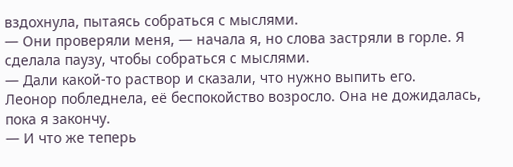вздохнула, пытаясь собраться с мыслями.
— Они проверяли меня, — начала я, но слова застряли в горле. Я сделала паузу, чтобы собраться с мыслями.
— Дали какой-то раствор и сказали, что нужно выпить его.
Леонор побледнела, её беспокойство возросло. Она не дожидалась, пока я закончу.
— И что же теперь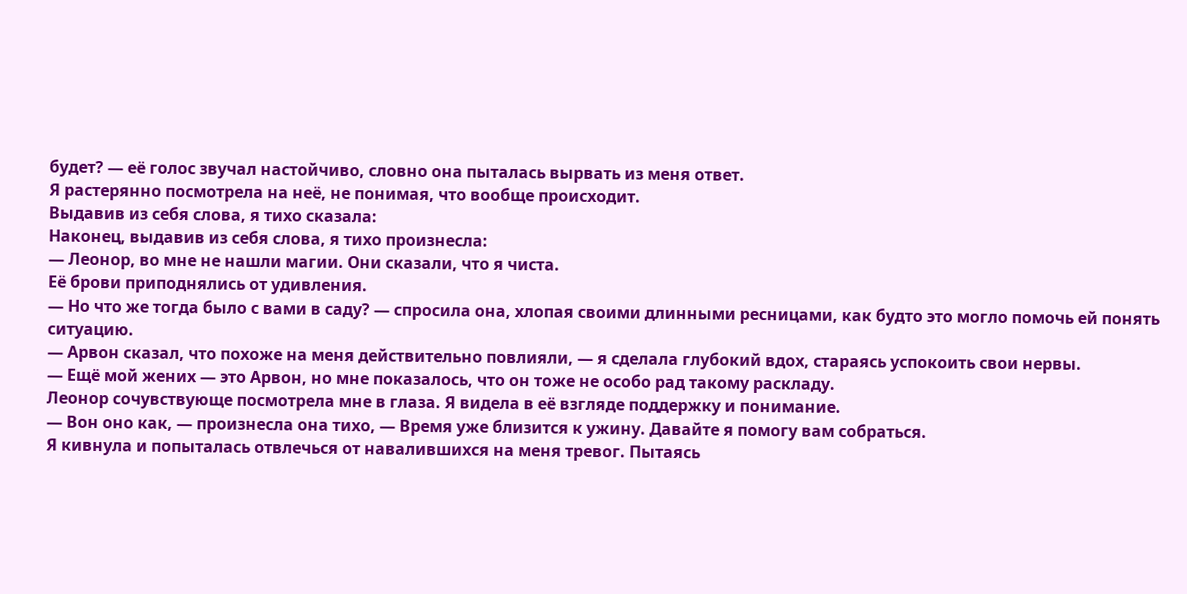будет? — её голос звучал настойчиво, словно она пыталась вырвать из меня ответ.
Я растерянно посмотрела на неё, не понимая, что вообще происходит.
Выдавив из себя слова, я тихо сказала:
Наконец, выдавив из себя слова, я тихо произнесла:
— Леонор, во мне не нашли магии. Они сказали, что я чиста.
Её брови приподнялись от удивления.
— Но что же тогда было с вами в саду? — спросила она, хлопая своими длинными ресницами, как будто это могло помочь ей понять ситуацию.
— Арвон сказал, что похоже на меня действительно повлияли, — я сделала глубокий вдох, стараясь успокоить свои нервы.
— Ещё мой жених — это Арвон, но мне показалось, что он тоже не особо рад такому раскладу.
Леонор сочувствующе посмотрела мне в глаза. Я видела в её взгляде поддержку и понимание.
— Вон оно как, — произнесла она тихо, — Время уже близится к ужину. Давайте я помогу вам собраться.
Я кивнула и попыталась отвлечься от навалившихся на меня тревог. Пытаясь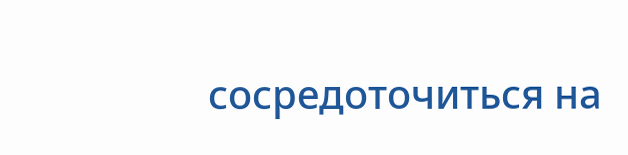сосредоточиться на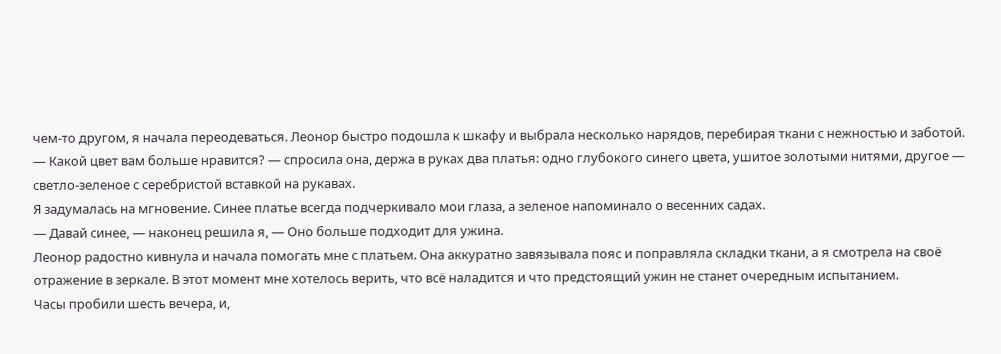чем-то другом, я начала переодеваться. Леонор быстро подошла к шкафу и выбрала несколько нарядов, перебирая ткани с нежностью и заботой.
— Какой цвет вам больше нравится? — спросила она, держа в руках два платья: одно глубокого синего цвета, ушитое золотыми нитями, другое — светло-зеленое с серебристой вставкой на рукавах.
Я задумалась на мгновение. Синее платье всегда подчеркивало мои глаза, а зеленое напоминало о весенних садах.
— Давай синее, — наконец решила я, — Оно больше подходит для ужина.
Леонор радостно кивнула и начала помогать мне с платьем. Она аккуратно завязывала пояс и поправляла складки ткани, а я смотрела на своё отражение в зеркале. В этот момент мне хотелось верить, что всё наладится и что предстоящий ужин не станет очередным испытанием.
Часы пробили шесть вечера, и,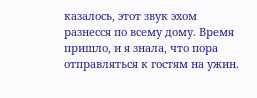казалось, этот звук эхом разнесся по всему дому. Время пришло, и я знала, что пора отправляться к гостям на ужин.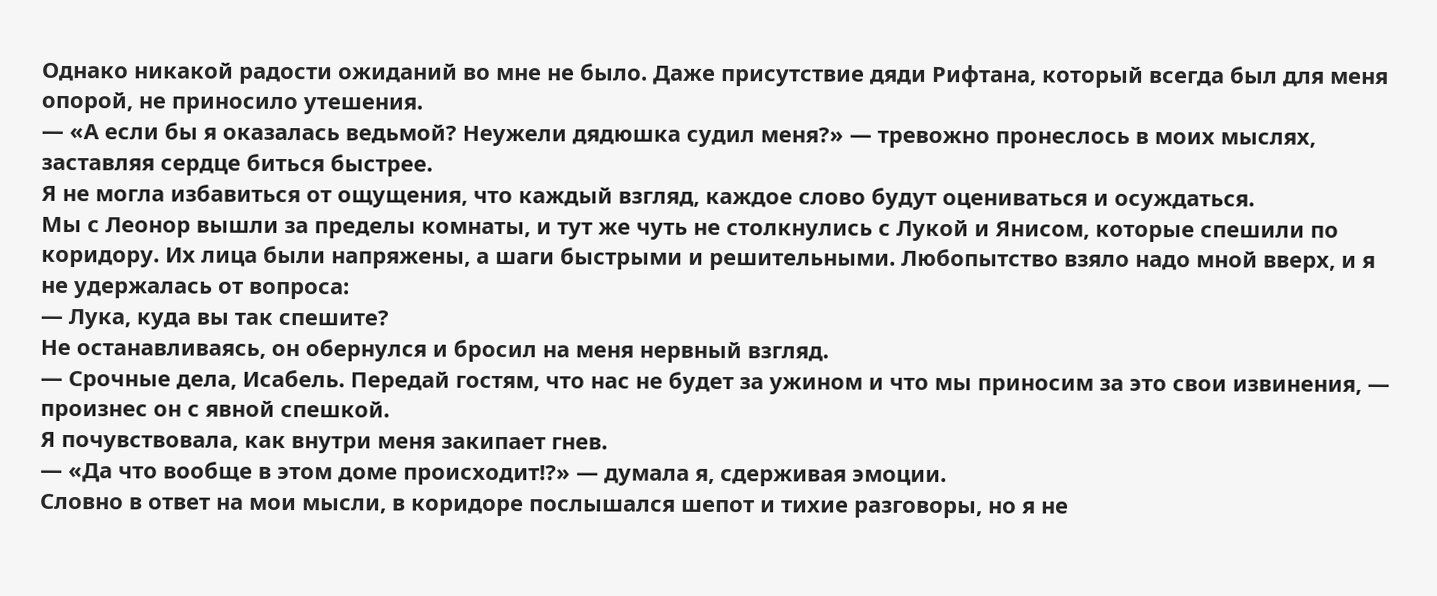Однако никакой радости ожиданий во мне не было. Даже присутствие дяди Рифтана, который всегда был для меня опорой, не приносило утешения.
— «А если бы я оказалась ведьмой? Неужели дядюшка судил меня?» — тревожно пронеслось в моих мыслях, заставляя сердце биться быстрее.
Я не могла избавиться от ощущения, что каждый взгляд, каждое слово будут оцениваться и осуждаться.
Мы с Леонор вышли за пределы комнаты, и тут же чуть не столкнулись с Лукой и Янисом, которые спешили по коридору. Их лица были напряжены, а шаги быстрыми и решительными. Любопытство взяло надо мной вверх, и я не удержалась от вопроса:
— Лука, куда вы так спешите?
Не останавливаясь, он обернулся и бросил на меня нервный взгляд.
— Срочные дела, Исабель. Передай гостям, что нас не будет за ужином и что мы приносим за это свои извинения, — произнес он с явной спешкой.
Я почувствовала, как внутри меня закипает гнев.
— «Да что вообще в этом доме происходит!?» — думала я, сдерживая эмоции.
Словно в ответ на мои мысли, в коридоре послышался шепот и тихие разговоры, но я не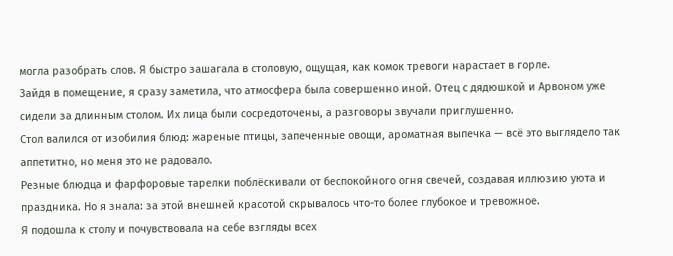могла разобрать слов. Я быстро зашагала в столовую, ощущая, как комок тревоги нарастает в горле.
Зайдя в помещение, я сразу заметила, что атмосфера была совершенно иной. Отец с дядюшкой и Арвоном уже сидели за длинным столом. Их лица были сосредоточены, а разговоры звучали приглушенно.
Стол валился от изобилия блюд: жареные птицы, запеченные овощи, ароматная выпечка — всё это выглядело так аппетитно, но меня это не радовало.
Резные блюдца и фарфоровые тарелки поблёскивали от беспокойного огня свечей, создавая иллюзию уюта и праздника. Но я знала: за этой внешней красотой скрывалось что-то более глубокое и тревожное.
Я подошла к столу и почувствовала на себе взгляды всех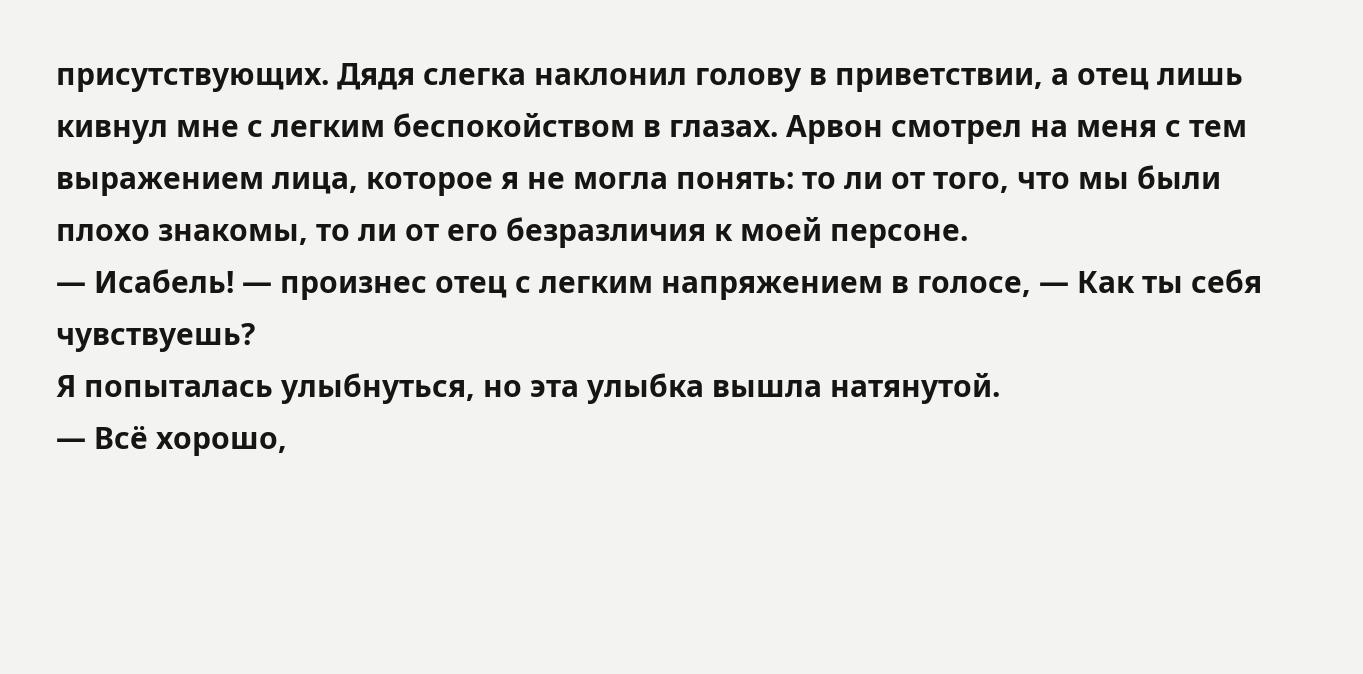присутствующих. Дядя слегка наклонил голову в приветствии, а отец лишь кивнул мне с легким беспокойством в глазах. Арвон смотрел на меня с тем выражением лица, которое я не могла понять: то ли от того, что мы были плохо знакомы, то ли от его безразличия к моей персоне.
— Исабель! — произнес отец с легким напряжением в голосе, — Как ты себя чувствуешь?
Я попыталась улыбнуться, но эта улыбка вышла натянутой.
— Всё хорошо,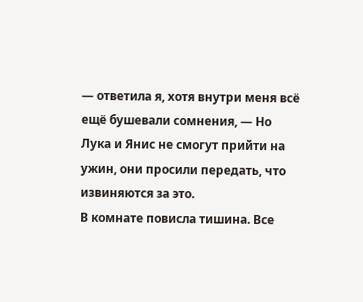— ответила я, хотя внутри меня всё ещё бушевали сомнения, — Но Лука и Янис не смогут прийти на ужин, они просили передать, что извиняются за это.
В комнате повисла тишина. Все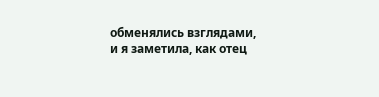обменялись взглядами, и я заметила, как отец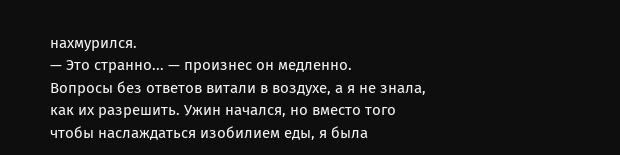нахмурился.
— Это странно... — произнес он медленно.
Вопросы без ответов витали в воздухе, а я не знала, как их разрешить. Ужин начался, но вместо того чтобы наслаждаться изобилием еды, я была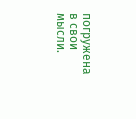погружена в свои мысли.